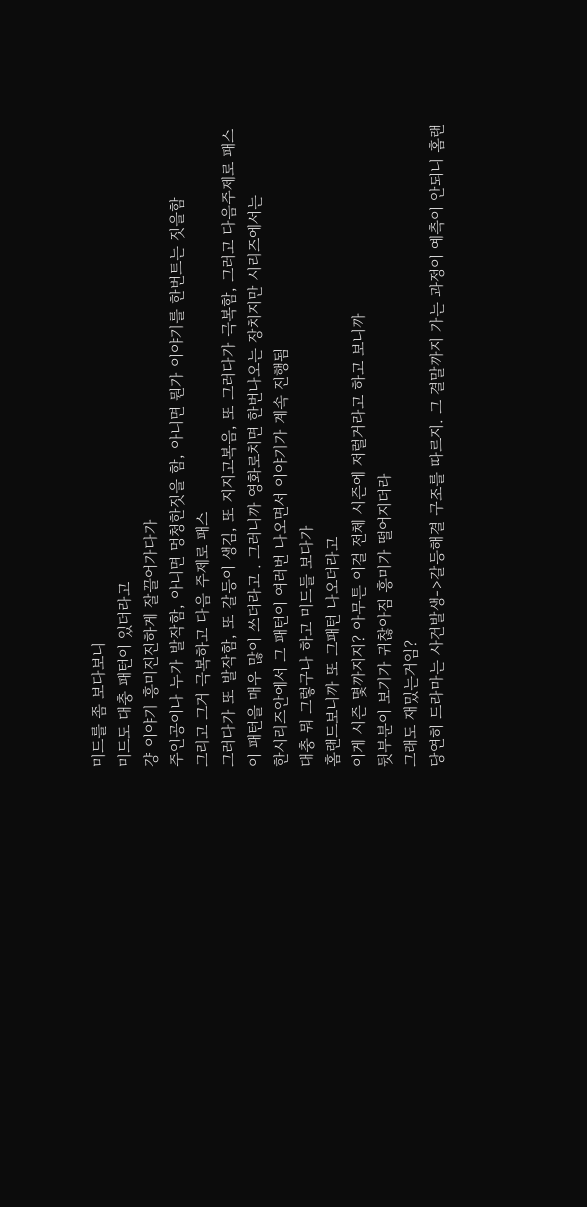미드를 좀 보다보니
미드도 대충 패턴이 있더라고
걍 이야기 흥미진진하게 잘끌어가다가
주인공이나 누가 발작함, 아니면 멍청한짓을 함, 아니면 뭔가 이야기를 한번트는 짓을함
그리고 그거 극복하고 다음 주제로 패스
그러다가 또 발작함, 또 갈등이 생김, 또 지지고복음, 또 그러다가 극복함, 그러고 다음주제로 패스
이 패턴을 매우 많이 쓰더라고 . 그러니까 영화로치면 한번나오는 장치지만 시리즈에서는
한시리즈안에서 그 패턴이 여러번 나오면서 이야기가 계속 진행됨
대충 뭐 그렇구나 하고 미드들 보다가
홈랜드보니까 또 그패턴 나오더라고
이게 시즌 몇까지지? 아무튼 이걸 전체 시즌에 저럴거라고 하고 보니까
뒷부분이 보기가 귀찮아짐 흥미가 떨어지더라
그래도 재밌는거임?
당연히 드라마는 사건발생->갈등해결 구조를 따르지. 그 결말까지 가는 과정이 예측이 안되니 홈랜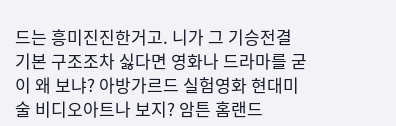드는 흥미진진한거고. 니가 그 기승전결 기본 구조조차 싫다면 영화나 드라마를 굳이 왜 보냐? 아방가르드 실험영화 현대미술 비디오아트나 보지? 암튼 홈랜드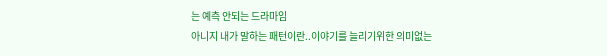는 예측 안되는 드라마임
아니지 내가 말하는 패턴이란..이야기를 늘리기위한 의미없는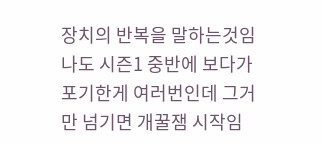장치의 반복을 말하는것임
나도 시즌1 중반에 보다가 포기한게 여러번인데 그거만 넘기면 개꿀잼 시작임